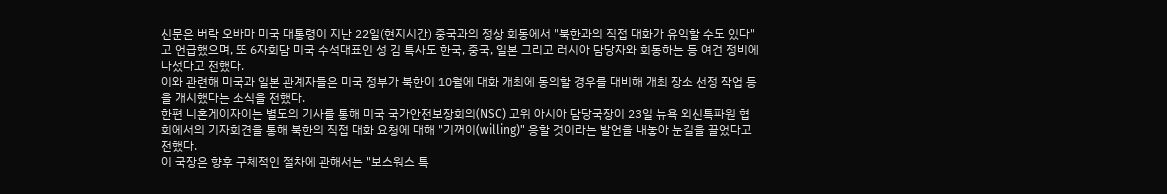신문은 버락 오바마 미국 대통령이 지난 22일(현지시간) 중국과의 정상 회동에서 "북한과의 직접 대화가 유익할 수도 있다"고 언급했으며, 또 6자회담 미국 수석대표인 성 김 특사도 한국, 중국, 일본 그리고 러시아 담당자와 회동하는 등 여건 정비에 나섰다고 전했다.
이와 관련해 미국과 일본 관계자들은 미국 정부가 북한이 10월에 대화 개최에 동의할 경우를 대비해 개최 장소 선정 작업 등을 개시했다는 소식을 전했다.
한편 니혼게이자이는 별도의 기사를 통해 미국 국가안전보장회의(NSC) 고위 아시아 담당국장이 23일 뉴욕 외신특파원 협회에서의 기자회견을 통해 북한의 직접 대화 요청에 대해 "기꺼이(willing)" 응할 것이라는 발언을 내놓아 눈길을 끌었다고 전했다.
이 국장은 향후 구체적인 절차에 관해서는 "보스워스 특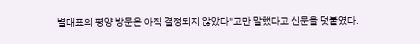별대표의 평양 방문은 아직 결정되지 않았다"고만 말했다고 신문을 덧붙였다.